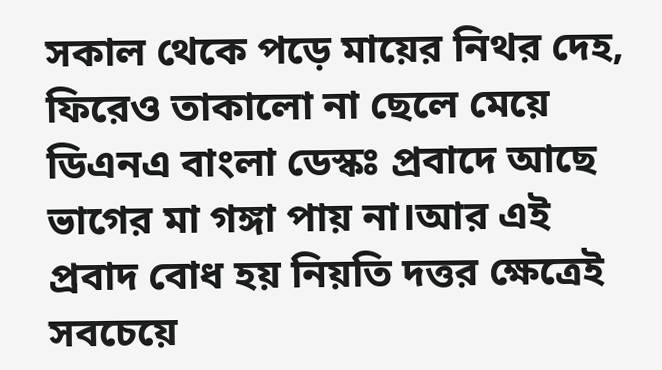সকাল থেকে পড়ে মায়ের নিথর দেহ, ফিরেও তাকালো না ছেলে মেয়ে
ডিএনএ বাংলা ডেস্কঃ প্রবাদে আছে ভাগের মা গঙ্গা পায় না।আর এই প্রবাদ বোধ হয় নিয়তি দত্তর ক্ষেত্রেই সবচেয়ে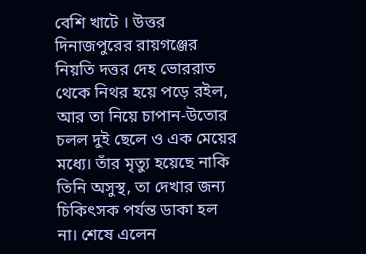বেশি খাটে । উত্তর দিনাজপুরের রায়গঞ্জের নিয়তি দত্তর দেহ ভোররাত থেকে নিথর হয়ে পড়ে রইল, আর তা নিয়ে চাপান-উতোর চলল দুই ছেলে ও এক মেয়ের মধ্যে। তাঁর মৃত্যু হয়েছে নাকি তিনি অসুস্থ, তা দেখার জন্য চিকিৎসক পর্যন্ত ডাকা হল না। শেষে এলেন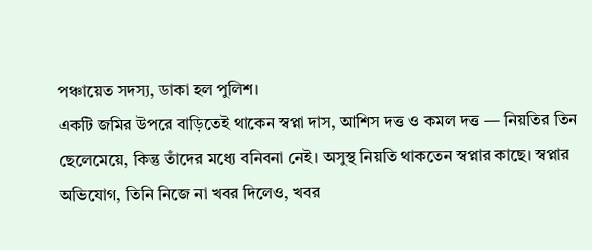পঞ্চায়েত সদস্য, ডাকা হল পুলিশ।
একটি জমির উপরে বাড়িতেই থাকেন স্বপ্না দাস, আশিস দত্ত ও কমল দত্ত — নিয়তির তিন ছেলেমেয়ে, কিন্তু তাঁদের মধ্যে বনিবনা নেই। অসুস্থ নিয়তি থাকতেন স্বপ্নার কাছে। স্বপ্নার অভিযোগ, তিনি নিজে না খবর দিলেও, খবর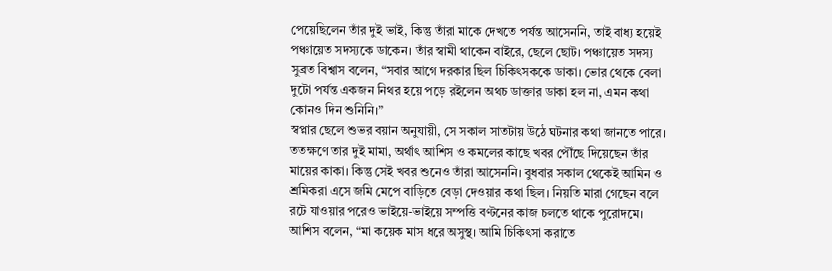পেয়েছিলেন তাঁর দুই ভাই, কিন্তু তাঁরা মাকে দেখতে পর্যন্ত আসেননি, তাই বাধ্য হয়েই পঞ্চায়েত সদস্যকে ডাকেন। তাঁর স্বামী থাকেন বাইরে, ছেলে ছোট। পঞ্চায়েত সদস্য সুব্রত বিশ্বাস বলেন, “সবার আগে দরকার ছিল চিকিৎসককে ডাকা। ভোর থেকে বেলা দুটো পর্যন্ত একজন নিথর হয়ে পড়ে রইলেন অথচ ডাক্তার ডাকা হল না, এমন কথা কোনও দিন শুনিনি।”
স্বপ্নার ছেলে শুভর বয়ান অনুযায়ী, সে সকাল সাতটায় উঠে ঘটনার কথা জানতে পারে। ততক্ষণে তার দুই মামা, অর্থাৎ আশিস ও কমলের কাছে খবর পৌঁছে দিয়েছেন তাঁর মায়ের কাকা। কিন্তু সেই খবর শুনেও তাঁরা আসেননি। বুধবার সকাল থেকেই আমিন ও শ্রমিকরা এসে জমি মেপে বাড়িতে বেড়া দেওয়ার কথা ছিল। নিয়তি মারা গেছেন বলে রটে যাওয়ার পরেও ভাইয়ে-ভাইয়ে সম্পত্তি বণ্টনের কাজ চলতে থাকে পুরোদমে। আশিস বলেন, “মা কয়েক মাস ধরে অসুস্থ। আমি চিকিৎসা করাতে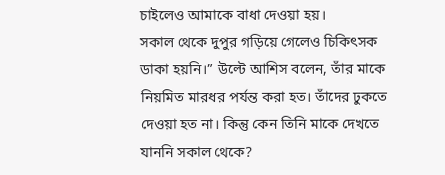চাইলেও আমাকে বাধা দেওয়া হয়।
সকাল থেকে দুপুর গড়িয়ে গেলেও চিকিৎসক ডাকা হয়নি।” উল্টে আশিস বলেন, তাঁর মাকে নিয়মিত মারধর পর্যন্ত করা হত। তাঁদের ঢুকতে দেওয়া হত না। কিন্তু কেন তিনি মাকে দেখতে যাননি সকাল থেকে?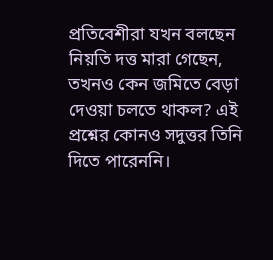প্রতিবেশীরা যখন বলছেন নিয়তি দত্ত মারা গেছেন, তখনও কেন জমিতে বেড়া দেওয়া চলতে থাকল? এই প্রশ্নের কোনও সদুত্তর তিনি দিতে পারেননি।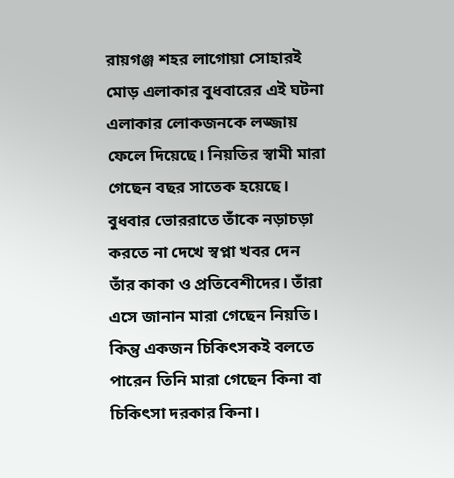রায়গঞ্জ শহর লাগোয়া সোহারই মোড় এলাকার বুধবারের এই ঘটনা এলাকার লোকজনকে লজ্জায় ফেলে দিয়েছে। নিয়তির স্বামী মারা গেছেন বছর সাতেক হয়েছে।
বুধবার ভোররাতে তাঁকে নড়াচড়া করতে না দেখে স্বপ্না খবর দেন তাঁর কাকা ও প্রতিবেশীদের। তাঁরা এসে জানান মারা গেছেন নিয়তি। কিন্তু একজন চিকিৎসকই বলতে পারেন তিনি মারা গেছেন কিনা বা চিকিৎসা দরকার কিনা।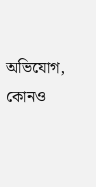অভিযোগ, কোনও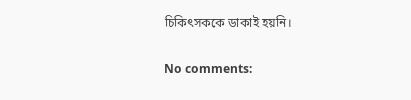চিকিৎসককে ডাকাই হয়নি।

No comments: